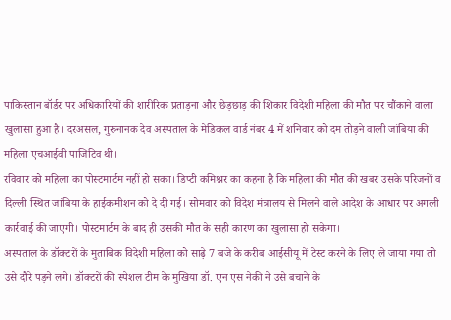पाकिस्तान बॉर्डर पर अधिकारियों की शारीरिक प्रताड़ना और छेड़छाड़ की शिकार विदेशी महिला की मौत पर चौंकाने वाला खुलासा हुआ है। दरअसल, गुरुनानक देव अस्पताल के मेडिकल वार्ड नंबर 4 में शनिवार को दम तोड़ने वाली जांबिया की महिला एचआईवी पाजिटिव थी।
रविवार को महिला का पोस्टमार्टम नहीं हो सका। डिप्टी कमिश्नर का कहना है कि महिला की मौत की खबर उसके परिजनों व दिल्ली स्थित जांबिया के हाईकमीशन को दे दी गई। सोमवार को विदेश मंत्रालय से मिलने वाले आदेश के आधार पर अगली कार्रवाई की जाएगी। पोस्टमार्टम के बाद ही उसकी मौत के सही कारण का खुलासा हो सकेगा।
अस्पताल के डॉक्टरों के मुताबिक विदेशी महिला को साढ़े 7 बजे के करीब आईसीयू में टेस्ट करने के लिए ले जाया गया तो उसे दौरे पड़ने लगे। डॉक्टरों की स्पेशल टीम के मुखिया डॉ. एन एस नेकी ने उसे बचाने के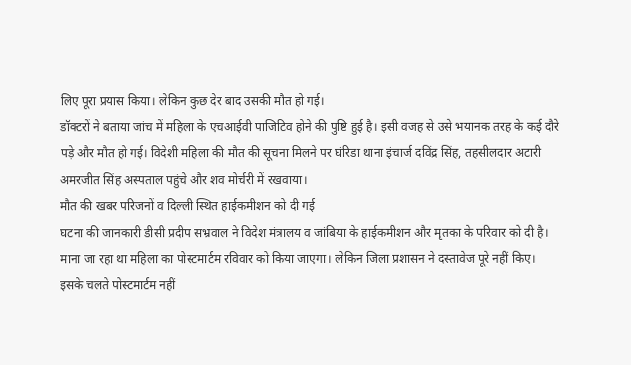लिए पूरा प्रयास किया। लेकिन कुछ देर बाद उसकी मौत हो गई।
डॉक्टरों ने बताया जांच में महिला के एचआईवी पाजिटिव होने की पुष्टि हुई है। इसी वजह से उसे भयानक तरह के कई दौरे पड़े और मौत हो गई। विदेशी महिला की मौत की सूचना मिलने पर घंरिडा थाना इंचार्ज दविंद्र सिंह, तहसीलदार अटारी अमरजीत सिंह अस्पताल पहुंचे और शव मोर्चरी में रखवाया।
मौत की खबर परिजनों व दिल्ली स्थित हाईकमीशन को दी गई
घटना की जानकारी डीसी प्रदीप सभ्रवाल ने विदेश मंत्रालय व जांबिया के हाईकमीशन और मृतका के परिवार को दी है। माना जा रहा था महिला का पोस्टमार्टम रविवार को किया जाएगा। लेकिन जिला प्रशासन ने दस्तावेज पूरे नहीं किए।
इसके चलते पोस्टमार्टम नहीं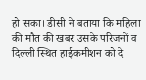हो सका। डीसी ने बताया कि महिला की मौत की खबर उसके परिजनों व दिल्ली स्थित हाईकमीशन को दे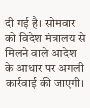दी गई है। सोमवार को विदेश मंत्रालय से मिलने वाले आदेश के आधार पर अगली कार्रवाई की जाएगी।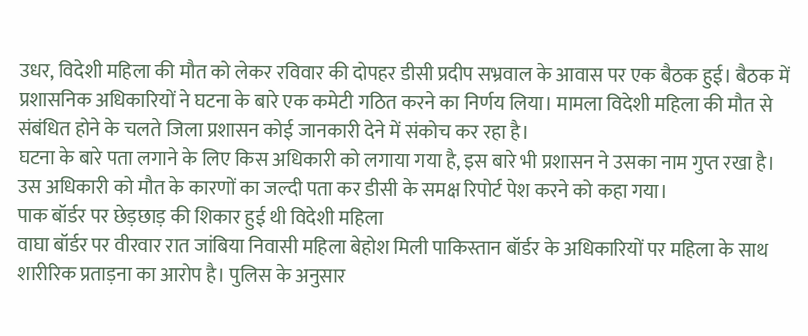उधर, विदेशी महिला की मौत को लेकर रविवार की दोपहर डीसी प्रदीप सभ्रवाल के आवास पर एक बैठक हुई। बैठक में प्रशासनिक अधिकारियों ने घटना के बारे एक कमेटी गठित करने का निर्णय लिया। मामला विदेशी महिला की मौत से संबंधित होने के चलते जिला प्रशासन कोई जानकारी देने में संकोच कर रहा है।
घटना के बारे पता लगाने के लिए किस अधिकारी को लगाया गया है, इस बारे भी प्रशासन ने उसका नाम गुप्त रखा है। उस अधिकारी को मौत के कारणों का जल्दी पता कर डीसी के समक्ष रिपोर्ट पेश करने को कहा गया।
पाक बॉर्डर पर छेड़छाड़ की शिकार हुई थी विदेशी महिला
वाघा बॉर्डर पर वीरवार रात जांबिया निवासी महिला बेहोश मिली पाकिस्तान बॉर्डर के अधिकारियों पर महिला के साथ शारीरिक प्रताड़ना का आरोप है। पुलिस के अनुसार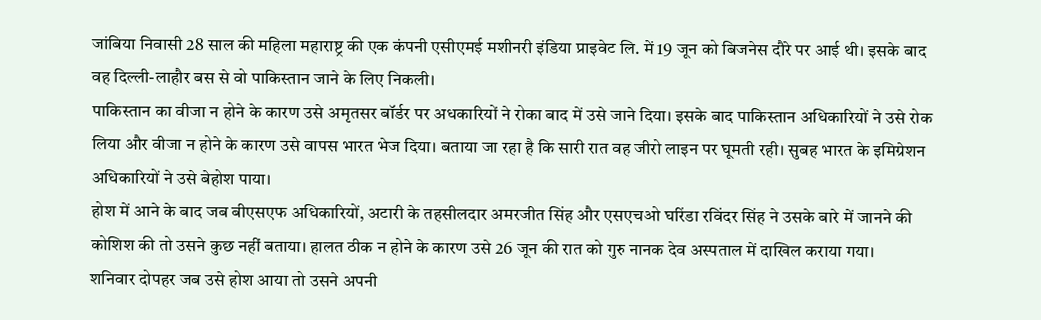जांबिया निवासी 28 साल की महिला महाराष्ट्र की एक कंपनी एसीएमई मशीनरी इंडिया प्राइवेट लि. में 19 जून को बिजनेस दौरे पर आई थी। इसके बाद वह दिल्ली-लाहौर बस से वो पाकिस्तान जाने के लिए निकली।
पाकिस्तान का वीजा न होने के कारण उसे अमृतसर बॉर्डर पर अधकारियों ने रोका बाद में उसे जाने दिया। इसके बाद पाकिस्तान अधिकारियों ने उसे रोक लिया और वीजा न होने के कारण उसे वापस भारत भेज दिया। बताया जा रहा है कि सारी रात वह जीरो लाइन पर घूमती रही। सुबह भारत के इमिग्रेशन अधिकारियों ने उसे बेहोश पाया।
होश में आने के बाद जब बीएसएफ अधिकारियों, अटारी के तहसीलदार अमरजीत सिंह और एसएचओ घरिंडा रविंदर सिंह ने उसके बारे में जानने की कोशिश की तो उसने कुछ नहीं बताया। हालत ठीक न होने के कारण उसे 26 जून की रात को गुरु नानक देव अस्पताल में दाखिल कराया गया।
शनिवार दोपहर जब उसे होश आया तो उसने अपनी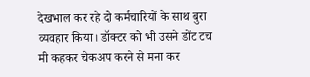देखभाल कर रहे दो कर्मचारियों के साथ बुरा व्यवहार किया। डॉक्टर को भी उसने डोंट टच मी कहकर चेकअप करने से मना कर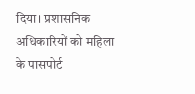दिया। प्रशासनिक अधिकारियों को महिला के पासपोर्ट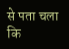से पता चला कि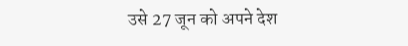उसे 27 जून को अपने देश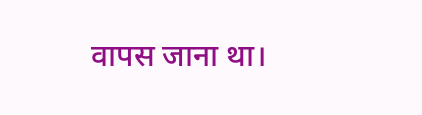वापस जाना था।